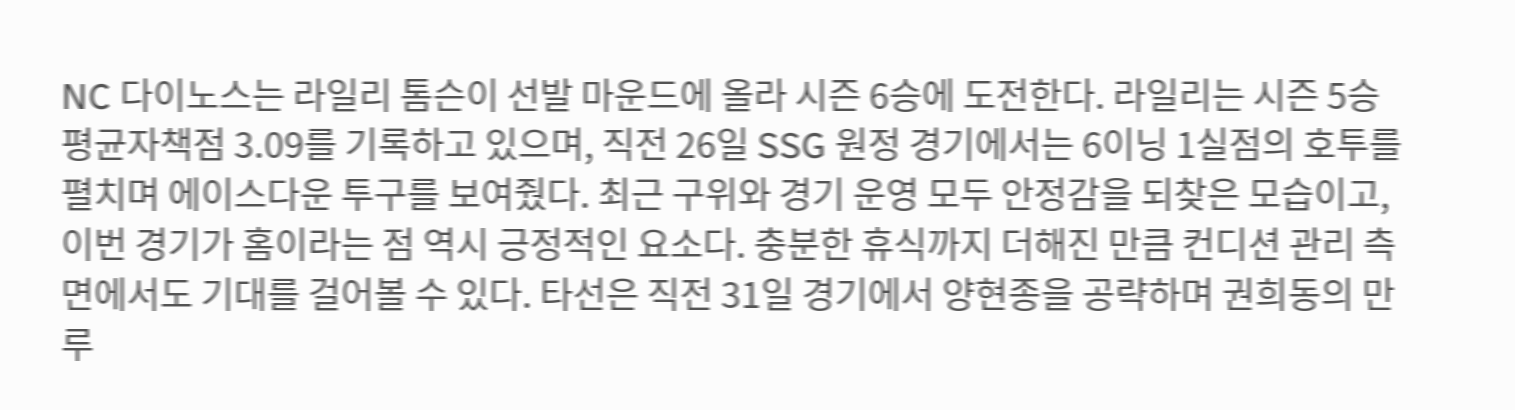NC 다이노스는 라일리 톰슨이 선발 마운드에 올라 시즌 6승에 도전한다. 라일리는 시즌 5승 평균자책점 3.09를 기록하고 있으며, 직전 26일 SSG 원정 경기에서는 6이닝 1실점의 호투를 펼치며 에이스다운 투구를 보여줬다. 최근 구위와 경기 운영 모두 안정감을 되찾은 모습이고, 이번 경기가 홈이라는 점 역시 긍정적인 요소다. 충분한 휴식까지 더해진 만큼 컨디션 관리 측면에서도 기대를 걸어볼 수 있다. 타선은 직전 31일 경기에서 양현종을 공략하며 권희동의 만루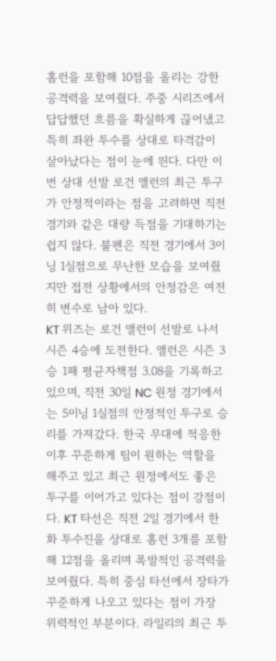홈런을 포함해 10점을 올리는 강한 공격력을 보여줬다. 주중 시리즈에서 답답했던 흐름을 확실하게 끊어냈고 특히 좌완 투수를 상대로 타격감이 살아났다는 점이 눈에 띈다. 다만 이번 상대 선발 로건 앨런의 최근 투구가 안정적이라는 점을 고려하면 직전 경기와 같은 대량 득점을 기대하기는 쉽지 않다. 불펜은 직전 경기에서 3이닝 1실점으로 무난한 모습을 보여줬지만 접전 상황에서의 안정감은 여전히 변수로 남아 있다.
KT 위즈는 로건 앨런이 선발로 나서 시즌 4승에 도전한다. 앨런은 시즌 3승 1패 평균자책점 3.08을 기록하고 있으며, 직전 30일 NC 원정 경기에서는 5이닝 1실점의 안정적인 투구로 승리를 가져갔다. 한국 무대에 적응한 이후 꾸준하게 팀이 원하는 역할을 해주고 있고 최근 원정에서도 좋은 투구를 이어가고 있다는 점이 강점이다. KT 타선은 직전 2일 경기에서 한화 투수진을 상대로 홈런 3개를 포함해 12점을 올리며 폭발적인 공격력을 보여줬다. 특히 중심 타선에서 장타가 꾸준하게 나오고 있다는 점이 가장 위력적인 부분이다. 라일리의 최근 투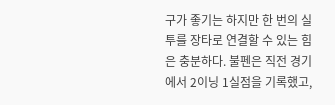구가 좋기는 하지만 한 번의 실투를 장타로 연결할 수 있는 힘은 충분하다. 불펜은 직전 경기에서 2이닝 1실점을 기록했고,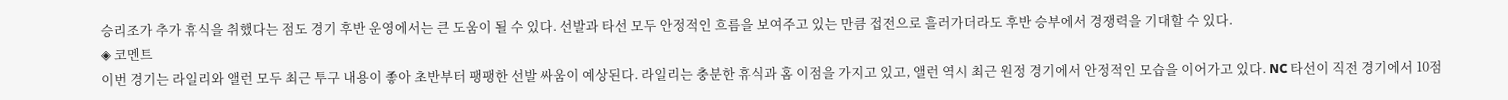승리조가 추가 휴식을 취했다는 점도 경기 후반 운영에서는 큰 도움이 될 수 있다. 선발과 타선 모두 안정적인 흐름을 보여주고 있는 만큼 접전으로 흘러가더라도 후반 승부에서 경쟁력을 기대할 수 있다.
◈ 코멘트
이번 경기는 라일리와 앨런 모두 최근 투구 내용이 좋아 초반부터 팽팽한 선발 싸움이 예상된다. 라일리는 충분한 휴식과 홈 이점을 가지고 있고, 앨런 역시 최근 원정 경기에서 안정적인 모습을 이어가고 있다. NC 타선이 직전 경기에서 10점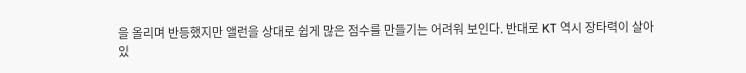을 올리며 반등했지만 앨런을 상대로 쉽게 많은 점수를 만들기는 어려워 보인다. 반대로 KT 역시 장타력이 살아있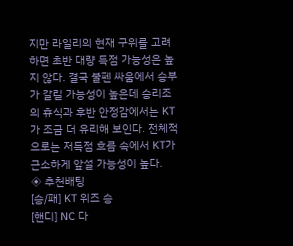지만 라일리의 현재 구위를 고려하면 초반 대량 득점 가능성은 높지 않다. 결국 불펜 싸움에서 승부가 갈릴 가능성이 높은데 승리조의 휴식과 후반 안정감에서는 KT가 조금 더 유리해 보인다. 전체적으로는 저득점 흐름 속에서 KT가 근소하게 앞설 가능성이 높다.
◈ 추천배팅
[승/패] KT 위즈 승
[핸디] NC 다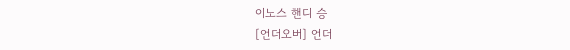이노스 핸디 승
[언더오버] 언더